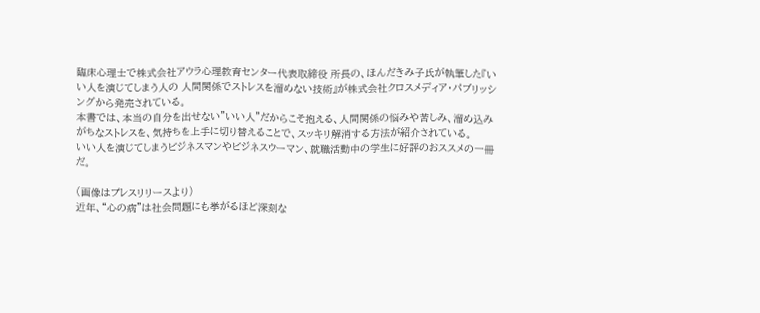臨床心理士で株式会社アウラ心理教育センター代表取締役 所長の、ほんだきみ子氏が執筆した『いい人を演じてしまう人の 人間関係でストレスを溜めない技術』が株式会社クロスメディア・パブリッシングから発売されている。
本書では、本当の自分を出せない”いい人”だからこそ抱える、人間関係の悩みや苦しみ、溜め込みがちなストレスを、気持ちを上手に切り替えることで、スッキリ解消する方法が紹介されている。
いい人を演じてしまうビジネスマンやビジネスウーマン、就職活動中の学生に好評のおススメの一冊だ。

(画像はプレスリリースより)
近年、“心の病”は社会問題にも挙がるほど深刻な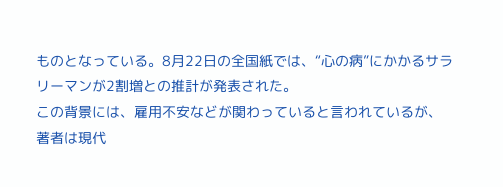ものとなっている。8月22日の全国紙では、“心の病”にかかるサラリーマンが2割増との推計が発表された。
この背景には、雇用不安などが関わっていると言われているが、著者は現代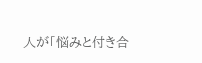人が「悩みと付き合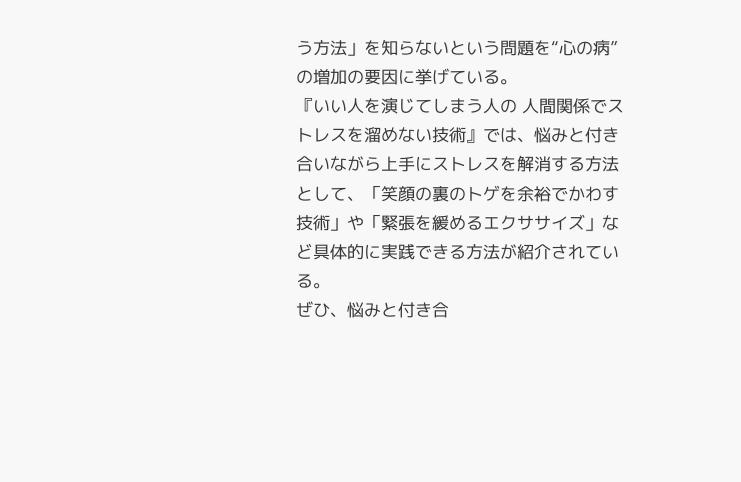う方法」を知らないという問題を“心の病”の増加の要因に挙げている。
『いい人を演じてしまう人の 人間関係でストレスを溜めない技術』では、悩みと付き合いながら上手にストレスを解消する方法として、「笑顔の裏のトゲを余裕でかわす技術」や「緊張を緩めるエクササイズ」など具体的に実践できる方法が紹介されている。
ぜひ、悩みと付き合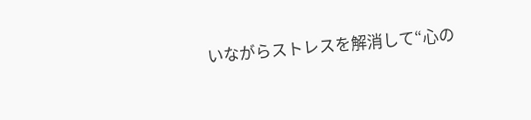いながらストレスを解消して“心の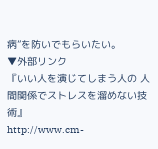病”を防いでもらいたい。
▼外部リンク
『いい人を演じてしまう人の 人間関係でストレスを溜めない技術』
http://www.cm-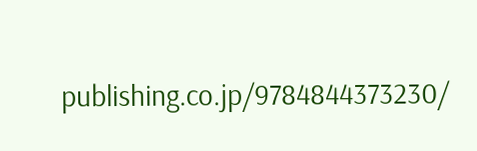publishing.co.jp/9784844373230/